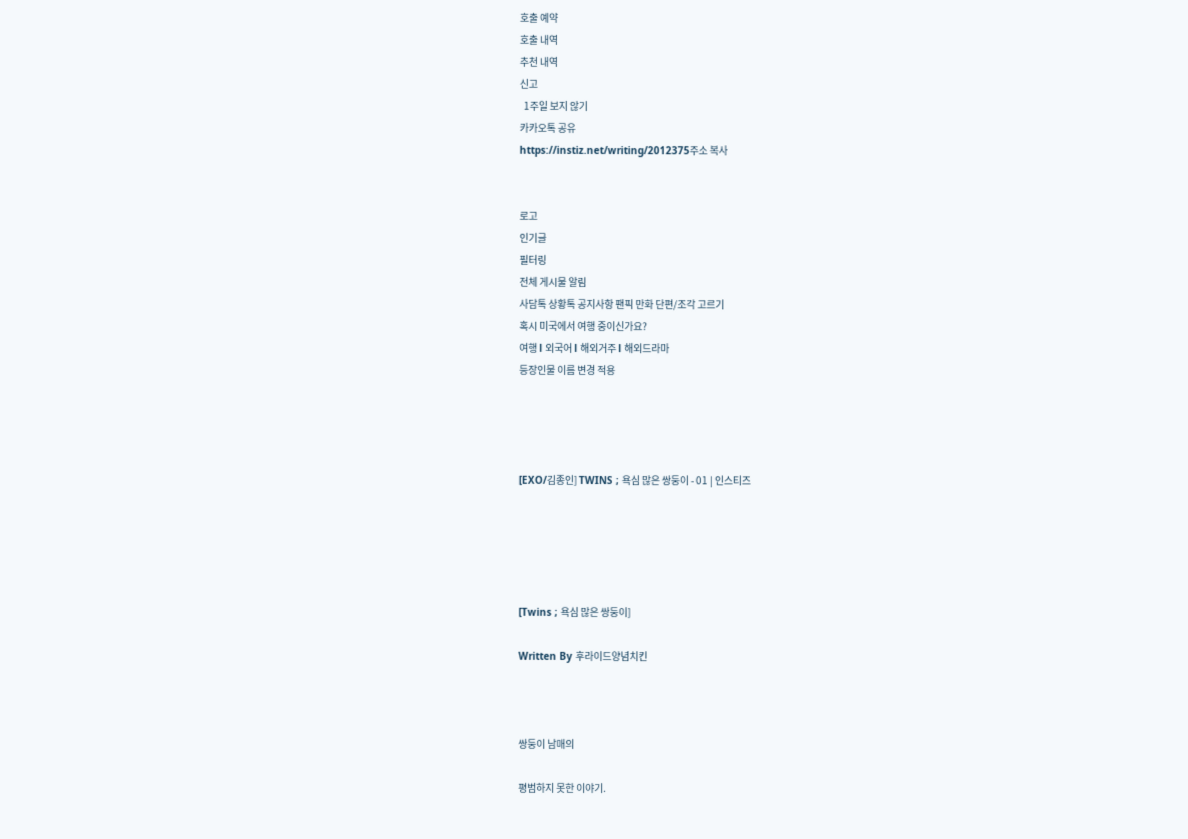호출 예약
호출 내역
추천 내역
신고
  1주일 보지 않기
카카오톡 공유
https://instiz.net/writing/2012375주소 복사


로고
인기글
필터링
전체 게시물 알림
사담톡 상황톡 공지사항 팬픽 만화 단편/조각 고르기
혹시 미국에서 여행 중이신가요?
여행 l 외국어 l 해외거주 l 해외드라마
등장인물 이름 변경 적용




[EXO/김종인] TWINS ; 욕심 많은 쌍둥이 - 01 | 인스티즈





[Twins ; 욕심 많은 쌍둥이]

Written By 후라이드양념치킨



쌍둥이 남매의

평범하지 못한 이야기.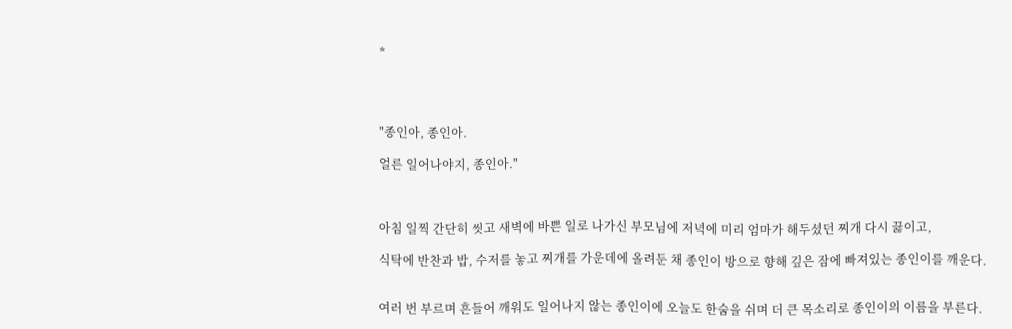*




"종인아, 종인아.

얼른 일어나야지, 종인아."



아침 일찍 간단히 씻고 새벽에 바쁜 일로 나가신 부모님에 저녁에 미리 엄마가 해두셨던 찌개 다시 끓이고,

식탁에 반찬과 밥, 수저를 놓고 찌개를 가운데에 올려둔 채 종인이 방으로 향해 깊은 잠에 빠져있는 종인이를 깨운다.


여러 번 부르며 흔들어 깨워도 일어나지 않는 종인이에 오늘도 한숨을 쉬며 더 큰 목소리로 종인이의 이름을 부른다.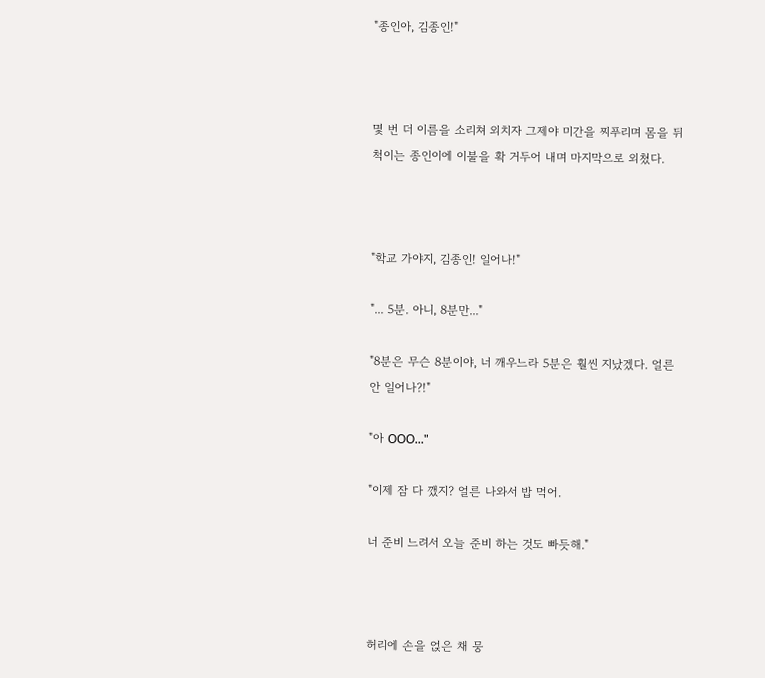"종인아, 김종인!"



몇 번 더 이름을 소리쳐 외치자 그제야 미간을 찌푸리며 몸을 뒤척이는 종인이에 이불을 확 거두어 내며 마지막으로 외쳤다.



"학교 가야지, 김종인! 일어나!"

"... 5분. 아니, 8분만..."

"8분은 무슨 8분이야, 너 깨우느라 5분은 훨씬 지났겠다. 얼른 안 일어나?!"

"아 OOO..."

"이제 잠 다 깼지? 얼른 나와서 밥 먹어.

너 준비 느려서 오늘 준비 하는 것도 빠듯해."



허리에 손을 얹은 채 뭉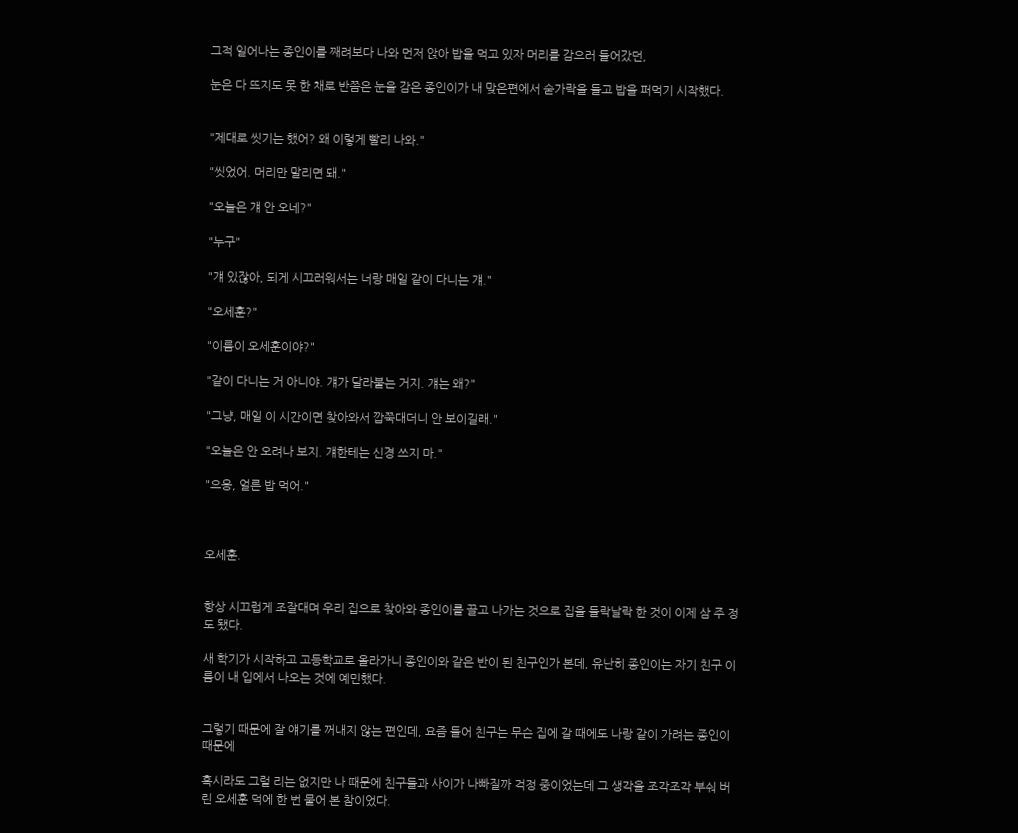그적 일어나는 종인이를 째려보다 나와 먼저 앉아 밥을 먹고 있자 머리를 감으러 들어갔던,

눈은 다 뜨지도 못 한 채로 반쯤은 눈을 감은 종인이가 내 맞은편에서 숟가락을 들고 밥을 퍼먹기 시작했다.


"제대로 씻기는 했어? 왜 이렇게 빨리 나와."

"씻었어. 머리만 말리면 돼."

"오늘은 걔 안 오네?"

"누구"

"걔 있잖아, 되게 시끄러워서는 너랑 매일 같이 다니는 걔."

"오세훈?"

"이름이 오세훈이야?"

"같이 다니는 거 아니야. 걔가 달라붙는 거지. 걔는 왜?"

"그냥, 매일 이 시간이면 찾아와서 깝쭉대더니 안 보이길래."

"오늘은 안 오려나 보지. 걔한테는 신경 쓰지 마."

"으응, 얼른 밥 먹어."



오세훈.


항상 시끄럽게 조잘대며 우리 집으로 찾아와 종인이를 끌고 나가는 것으로 집을 들락날락 한 것이 이제 삼 주 정도 됐다.

새 학기가 시작하고 고등학교로 올라가니 종인이와 같은 반이 된 친구인가 본데, 유난히 종인이는 자기 친구 이름이 내 입에서 나오는 것에 예민했다.


그렇기 때문에 잘 얘기를 꺼내지 않는 편인데, 요즘 들어 친구는 무슨 집에 갈 때에도 나랑 같이 가려는 종인이 때문에

혹시라도 그럴 리는 없지만 나 때문에 친구들과 사이가 나빠질까 걱정 중이었는데 그 생각을 조각조각 부숴 버린 오세훈 덕에 한 번 물어 본 참이었다.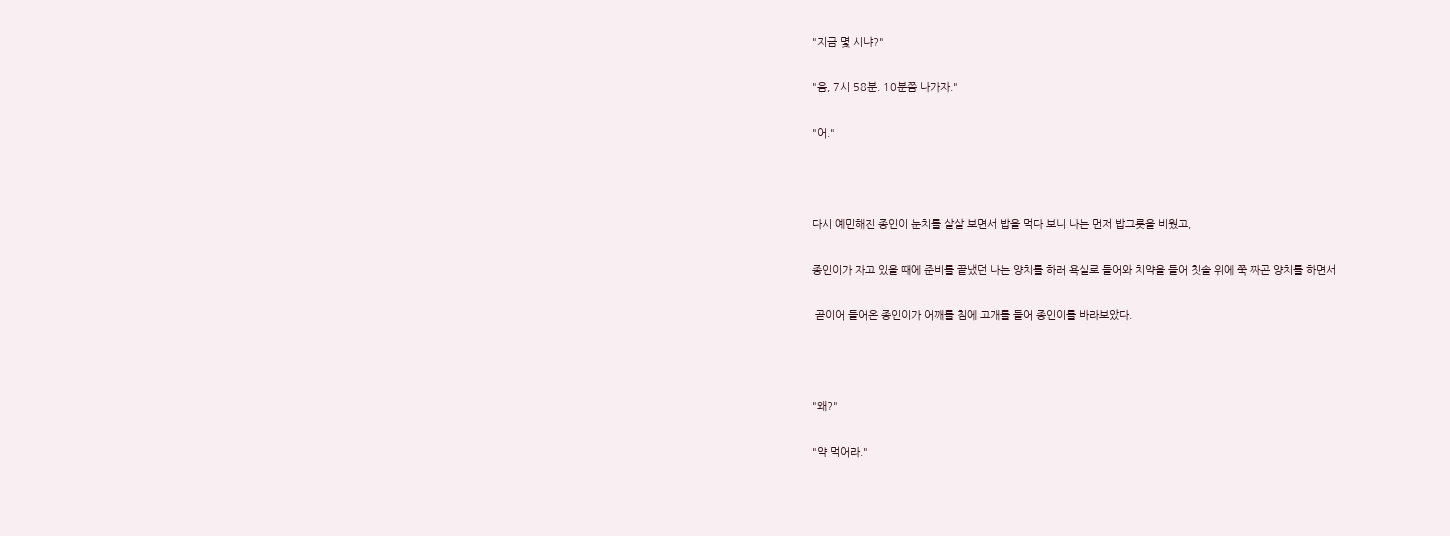"지금 몇 시냐?"

"음, 7시 58분. 10분쯤 나가자."

"어."



다시 예민해진 종인이 눈치를 살살 보면서 밥을 먹다 보니 나는 먼저 밥그릇을 비웠고,

종인이가 자고 있을 때에 준비를 끝냈던 나는 양치를 하러 욕실로 들어와 치약을 들어 칫솔 위에 쭉 짜곤 양치를 하면서

 곧이어 들어온 종인이가 어깨를 침에 고개를 들어 종인이를 바라보았다.



"왜?"

"약 먹어라."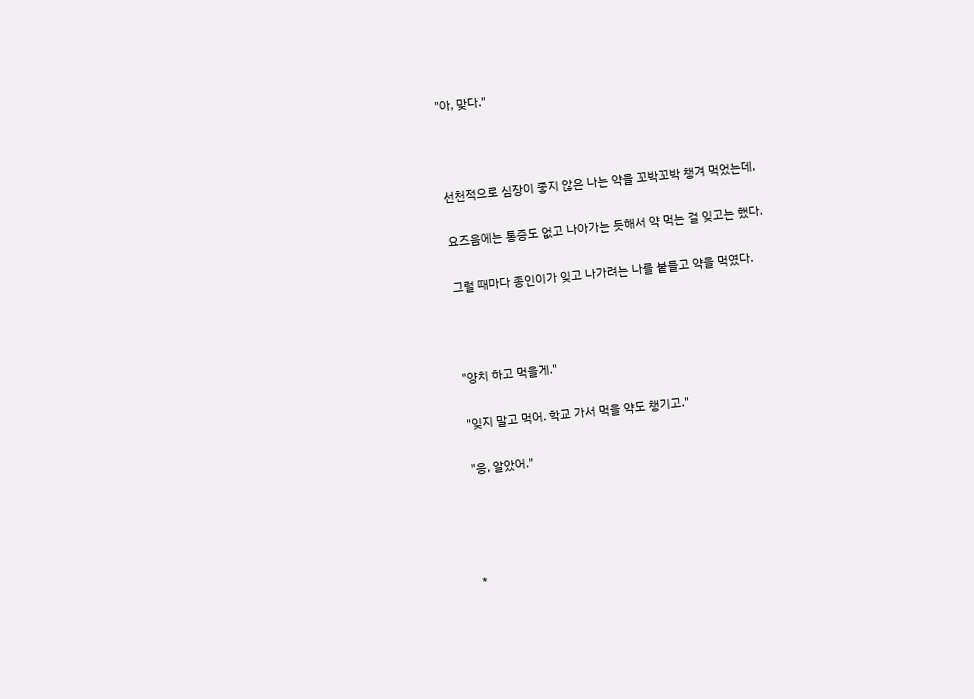"아, 맞다."



선천적으로 심장이 좋지 않은 나는 약을 꼬박꼬박 챙겨 먹었는데,

요즈음에는 통증도 없고 나아가는 듯해서 약 먹는 걸 잊고는 했다.

그럴 때마다 종인이가 잊고 나가려는 나를 붙들고 약을 먹였다.



"양치 하고 먹을게."

"잊지 말고 먹어. 학교 가서 먹을 약도 챙기고."

"응, 알았어."




*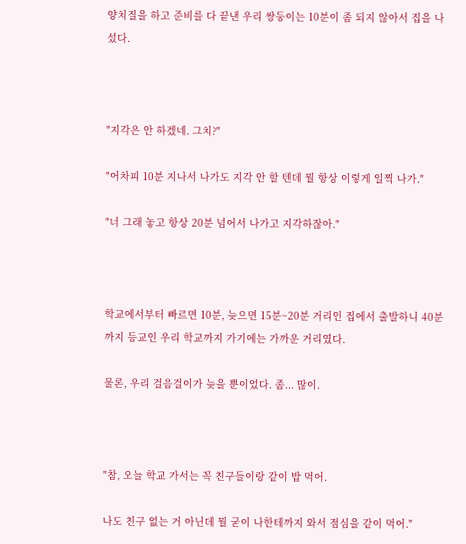양치질을 하고 준비를 다 끝낸 우리 쌍둥이는 10분이 좀 되지 않아서 집을 나섰다.



"지각은 안 하겠네. 그치?"

"어차피 10분 지나서 나가도 지각 안 할 텐데 뭘 항상 이렇게 일찍 나가."

"너 그래 놓고 항상 20분 넘어서 나가고 지각하잖아."



학교에서부터 빠르면 10분, 늦으면 15분~20분 거리인 집에서 출발하니 40분까지 등교인 우리 학교까지 가기에는 가까운 거리였다.

물론, 우리 걸음걸이가 늦을 뿐이었다. 좀... 많이.



"참, 오늘 학교 가서는 꼭 친구들이랑 같이 밥 먹어.

나도 친구 없는 거 아닌데 뭘 굳이 나한테까지 와서 점심을 같이 먹어."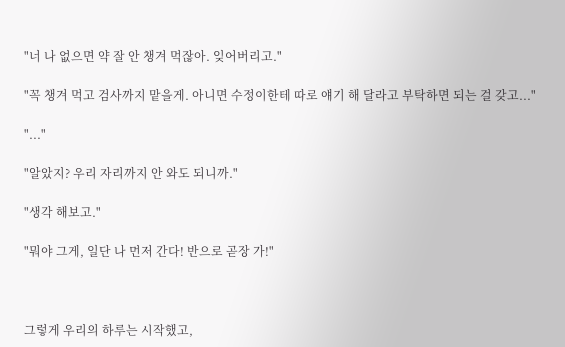"너 나 없으면 약 잘 안 챙겨 먹잖아. 잊어버리고."

"꼭 챙겨 먹고 검사까지 맡을게. 아니면 수정이한테 따로 얘기 해 달라고 부탁하면 되는 걸 갖고..."

"..."

"알았지? 우리 자리까지 안 와도 되니까."

"생각 해보고."

"뭐야 그게, 일단 나 먼저 간다! 반으로 곧장 가!"



그렇게 우리의 하루는 시작했고,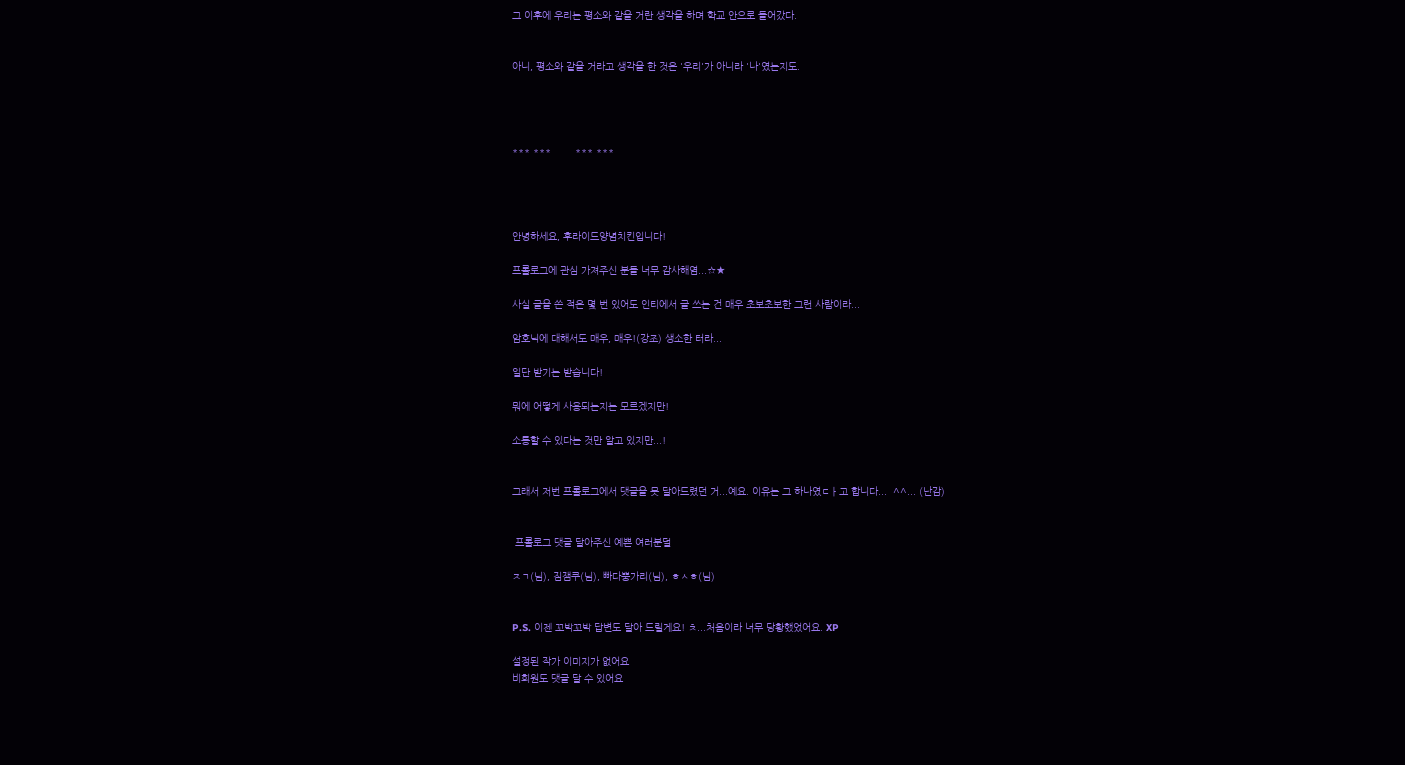그 이후에 우리는 평소와 같을 거란 생각을 하며 학교 안으로 들어갔다.


아니, 평소와 같을 거라고 생각을 한 것은 '우리'가 아니라 '나'였는지도.




*** ***        *** ***




안녕하세요, 후라이드양념치킨입니다!

프롤로그에 관심 가져주신 분들 너무 감사해염...☆★

사실 글을 쓴 적은 몇 번 있어도 인티에서 글 쓰는 건 매우 초보초보한 그런 사람이라...

암호닉에 대해서도 매우, 매우!(강조) 생소한 터라...

일단 받기는 받습니다!

뭐에 어떻게 사용되는지는 모르겠지만!

소통할 수 있다는 것만 알고 있지만...!


그래서 저번 프롤로그에서 댓글을 못 달아드렸던 거...예요. 이유는 그 하나였ㄷㅏ고 합니다...  ^^... (난감)


 프롤로그 댓글 달아주신 예쁜 여러분덜

ㅈㄱ(님), 짐잼쿠(님), 빠다뿡가리(님), ㅎㅅㅎ(님)


P.S. 이젠 꼬박꼬박 답변도 달아 드릴게요! ㅊ...처음이라 너무 당황했었어요. XP

설정된 작가 이미지가 없어요
비회원도 댓글 달 수 있어요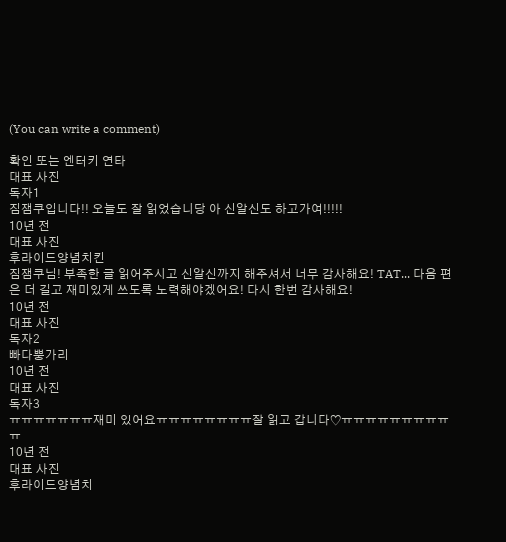(You can write a comment)

확인 또는 엔터키 연타
대표 사진
독자1
짐잼쿠입니다!! 오늘도 잘 읽었습니당 아 신알신도 하고가여!!!!!
10년 전
대표 사진
후라이드양념치킨
짐잼쿠님! 부족한 글 읽어주시고 신알신까지 해주셔서 너무 감사해요! TAT... 다음 편은 더 길고 재미있게 쓰도록 노력해야겠어요! 다시 한번 감사해요!
10년 전
대표 사진
독자2
빠다뿡가리
10년 전
대표 사진
독자3
ㅠㅠㅠㅠㅠㅠㅠ재미 있어요ㅠㅠㅠㅠㅠㅠㅠㅠ잘 읽고 갑니다♡ㅠㅠㅠㅠㅠㅠㅠㅠㅠㅠ
10년 전
대표 사진
후라이드양념치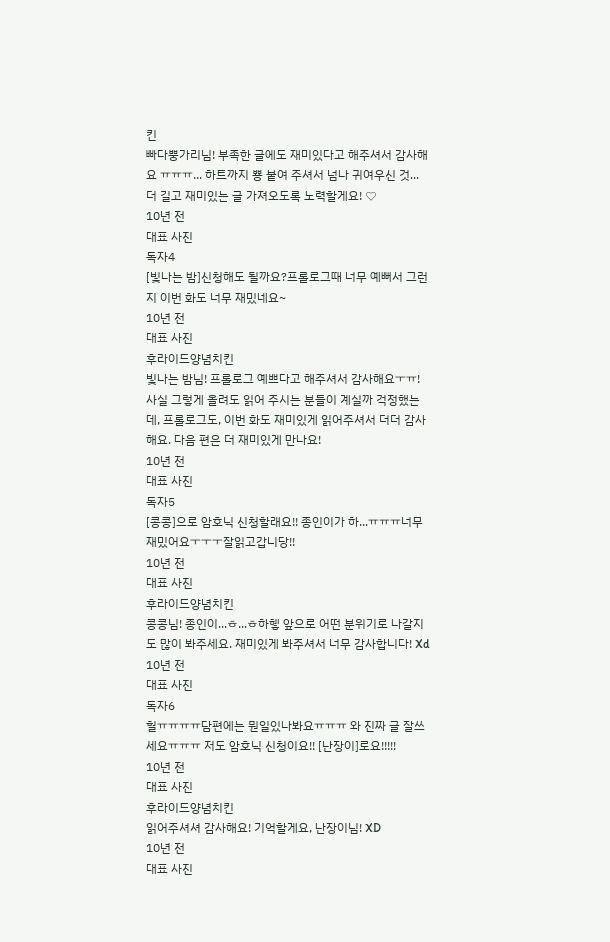킨
빠다뿡가리님! 부족한 글에도 재미있다고 해주셔서 감사해요 ㅠㅠㅠ... 하트까지 뿅 붙여 주셔서 넘나 귀여우신 것... 더 길고 재미있는 글 가져오도록 노력할게요! ♡
10년 전
대표 사진
독자4
[빛나는 밤]신청해도 될까요?프롤로그때 너무 예뻐서 그런지 이번 화도 너무 재밌네요~
10년 전
대표 사진
후라이드양념치킨
빛나는 밤님! 프롤로그 예쁘다고 해주셔서 감사해요ㅜㅠ! 사실 그렇게 올려도 읽어 주시는 분들이 계실까 걱정했는데, 프롤로그도, 이번 화도 재미있게 읽어주셔서 더더 감사해요. 다음 편은 더 재미있게 만나요!
10년 전
대표 사진
독자5
[콩콩]으로 암호닉 신청할래요!! 종인이가 하...ㅠㅠㅠ너무 재밌어요ㅜㅜㅜ잘읽고갑니당!!
10년 전
대표 사진
후라이드양념치킨
콩콩님! 종인이...ㅎ...ㅎ하헿 앞으로 어떤 분위기로 나갈지도 많이 봐주세요. 재미있게 봐주셔서 너무 감사합니다! Xd
10년 전
대표 사진
독자6
헐ㅠㅠㅠㅠ담편에는 뭔일있나봐요ㅠㅠㅠ 와 진짜 글 잘쓰세요ㅠㅠㅠ 저도 암호닉 신청이요!! [난장이]로요!!!!!
10년 전
대표 사진
후라이드양념치킨
읽어주셔셔 감사해요! 기억할게요, 난장이님! XD
10년 전
대표 사진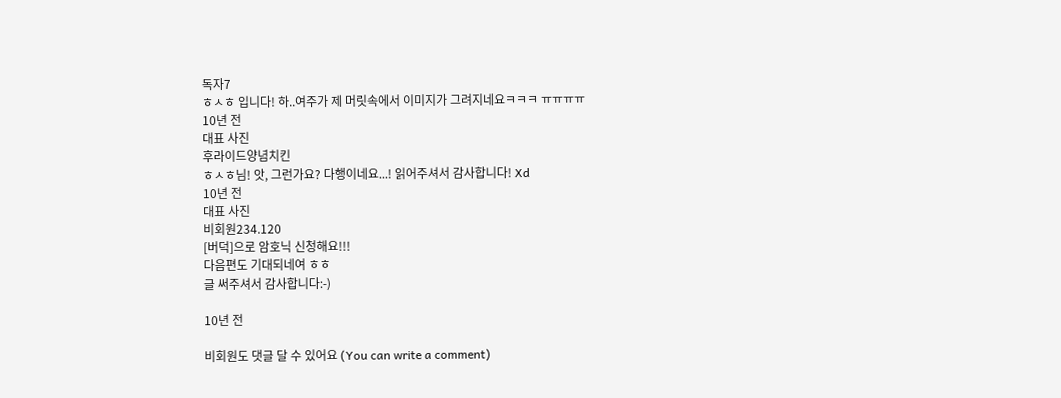독자7
ㅎㅅㅎ 입니다! 하..여주가 제 머릿속에서 이미지가 그려지네요ㅋㅋㅋ ㅠㅠㅠㅠ
10년 전
대표 사진
후라이드양념치킨
ㅎㅅㅎ님! 앗, 그런가요? 다행이네요...! 읽어주셔서 감사합니다! Xd
10년 전
대표 사진
비회원234.120
[버덕]으로 암호닉 신청해요!!!
다음편도 기대되네여 ㅎㅎ
글 써주셔서 감사합니다:-)

10년 전

비회원도 댓글 달 수 있어요 (You can write a comment)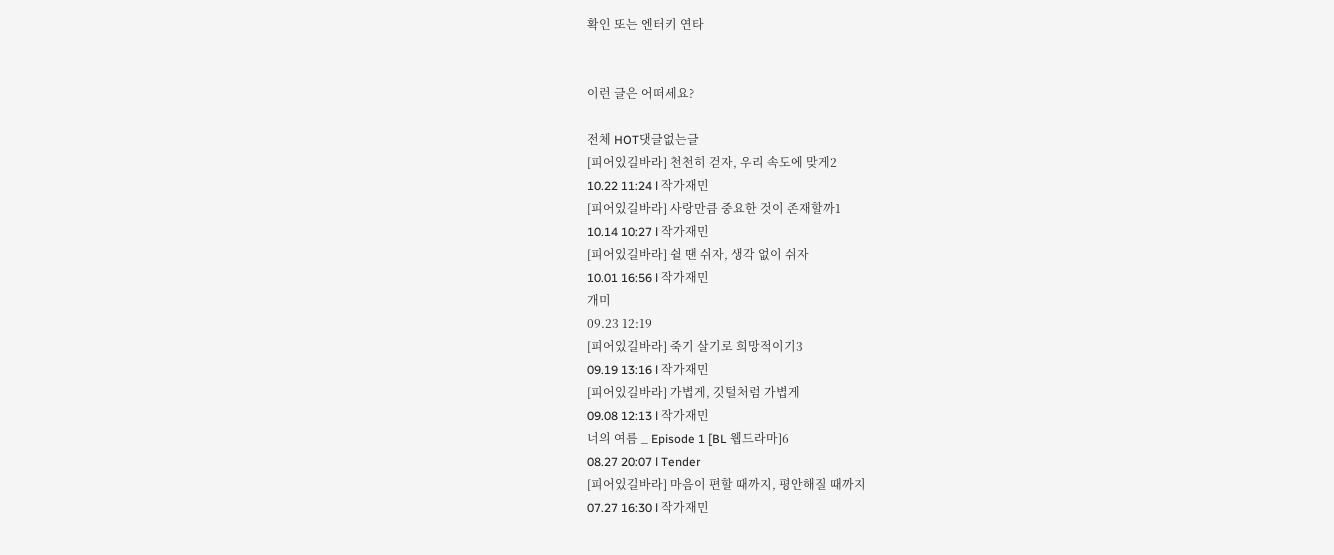확인 또는 엔터키 연타


이런 글은 어떠세요?

전체 HOT댓글없는글
[피어있길바라] 천천히 걷자, 우리 속도에 맞게2
10.22 11:24 l 작가재민
[피어있길바라] 사랑만큼 중요한 것이 존재할까1
10.14 10:27 l 작가재민
[피어있길바라] 쉴 땐 쉬자, 생각 없이 쉬자
10.01 16:56 l 작가재민
개미
09.23 12:19
[피어있길바라] 죽기 살기로 희망적이기3
09.19 13:16 l 작가재민
[피어있길바라] 가볍게, 깃털처럼 가볍게
09.08 12:13 l 작가재민
너의 여름 _ Episode 1 [BL 웹드라마]6
08.27 20:07 l Tender
[피어있길바라] 마음이 편할 때까지, 평안해질 때까지
07.27 16:30 l 작가재민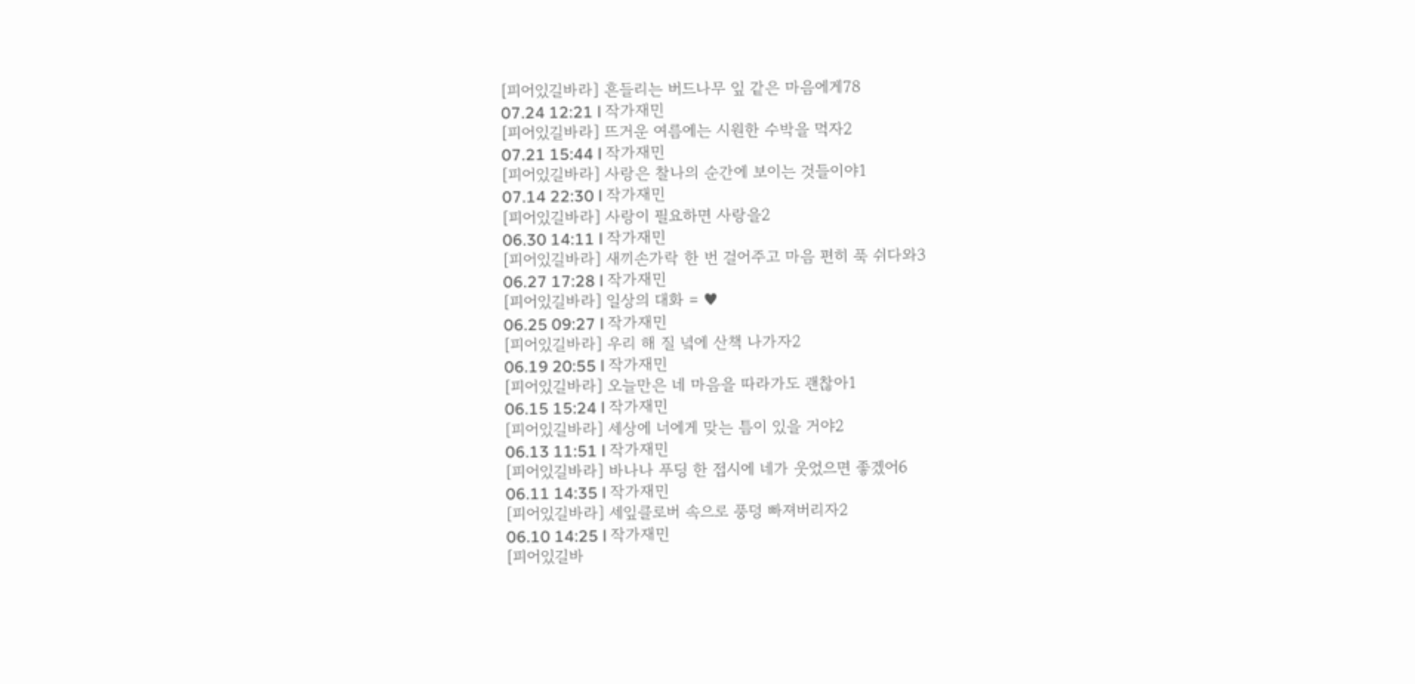[피어있길바라] 흔들리는 버드나무 잎 같은 마음에게78
07.24 12:21 l 작가재민
[피어있길바라] 뜨거운 여름에는 시원한 수박을 먹자2
07.21 15:44 l 작가재민
[피어있길바라] 사랑은 찰나의 순간에 보이는 것들이야1
07.14 22:30 l 작가재민
[피어있길바라] 사랑이 필요하면 사랑을2
06.30 14:11 l 작가재민
[피어있길바라] 새끼손가락 한 번 걸어주고 마음 편히 푹 쉬다와3
06.27 17:28 l 작가재민
[피어있길바라] 일상의 대화 = ♥
06.25 09:27 l 작가재민
[피어있길바라] 우리 해 질 녘에 산책 나가자2
06.19 20:55 l 작가재민
[피어있길바라] 오늘만은 네 마음을 따라가도 괜찮아1
06.15 15:24 l 작가재민
[피어있길바라] 세상에 너에게 맞는 틈이 있을 거야2
06.13 11:51 l 작가재민
[피어있길바라] 바나나 푸딩 한 접시에 네가 웃었으면 좋겠어6
06.11 14:35 l 작가재민
[피어있길바라] 세잎클로버 속으로 풍덩 빠져버리자2
06.10 14:25 l 작가재민
[피어있길바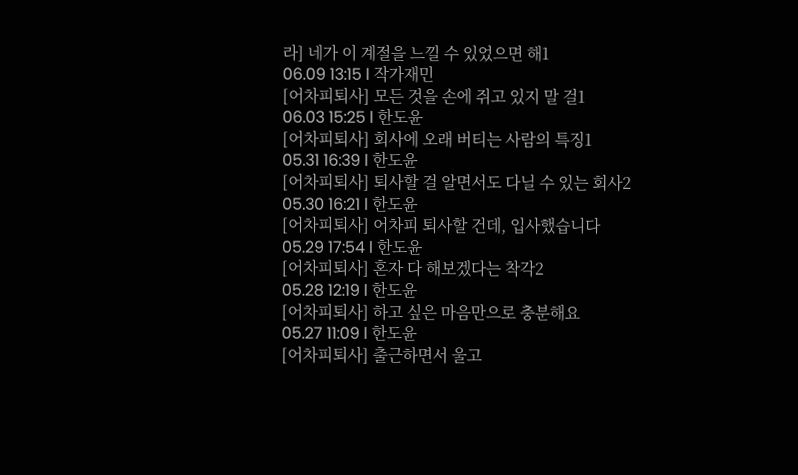라] 네가 이 계절을 느낄 수 있었으면 해1
06.09 13:15 l 작가재민
[어차피퇴사] 모든 것을 손에 쥐고 있지 말 걸1
06.03 15:25 l 한도윤
[어차피퇴사] 회사에 오래 버티는 사람의 특징1
05.31 16:39 l 한도윤
[어차피퇴사] 퇴사할 걸 알면서도 다닐 수 있는 회사2
05.30 16:21 l 한도윤
[어차피퇴사] 어차피 퇴사할 건데, 입사했습니다
05.29 17:54 l 한도윤
[어차피퇴사] 혼자 다 해보겠다는 착각2
05.28 12:19 l 한도윤
[어차피퇴사] 하고 싶은 마음만으로 충분해요
05.27 11:09 l 한도윤
[어차피퇴사] 출근하면서 울고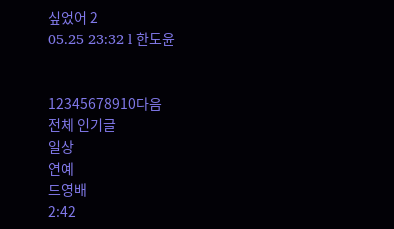싶었어 2
05.25 23:32 l 한도윤


12345678910다음
전체 인기글
일상
연예
드영배
2:42